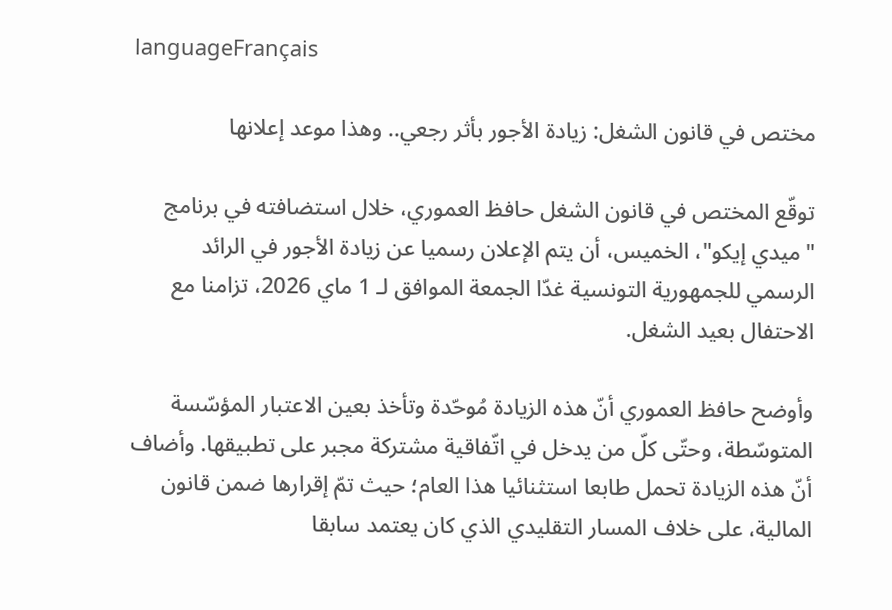languageFrançais

مختص في قانون الشغل: زيادة الأجور بأثر رجعي.. وهذا موعد إعلانها

توقّع المختص في قانون الشغل حافظ العموري، خلال استضافته في برنامج "ميدي إيكو"، الخميس، أن يتم الإعلان رسميا عن زيادة الأجور في الرائد الرسمي للجمهورية التونسية غدّا الجمعة الموافق لـ 1 ماي 2026، تزامنا مع الاحتفال بعيد الشغل.

وأوضح حافظ العموري أنّ هذه الزيادة مُوحّدة وتأخذ بعين الاعتبار المؤسّسة المتوسّطة، وحتّى كلّ من يدخل في اتّفاقية مشتركة مجبر على تطبيقها. وأضاف أنّ هذه الزيادة تحمل طابعا استثنائيا هذا العام؛ حيث تمّ إقرارها ضمن قانون المالية، على خلاف المسار التقليدي الذي كان يعتمد سابقا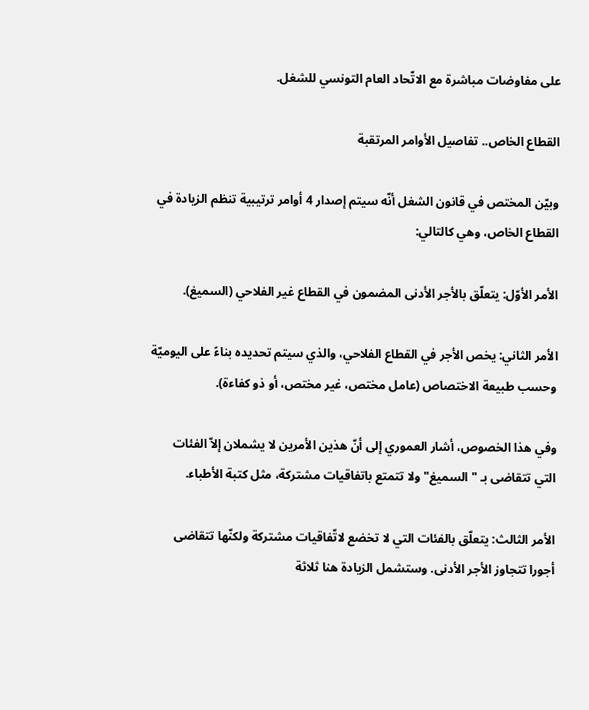على مفاوضات مباشرة مع الاتّحاد العام التونسي للشغل.

القطاع الخاص.. تفاصيل الأوامر المرتقبة

وبيّن المختص في قانون الشغل أنّه سيتم إصدار 4 أوامر ترتيبية تنظم الزيادة في القطاع الخاص، وهي كالتالي:

الأمر الأوّل: يتعلّق بالأجر الأدنى المضمون في القطاع غير الفلاحي (السميغ).

الأمر الثاني: يخص الأجر في القطاع الفلاحي، والذي سيتم تحديده بناءً على اليوميّة وحسب طبيعة الاختصاص (عامل مختص، غير مختص، أو ذو كفاءة).

وفي هذا الخصوص، أشار العموري إلى أنّ هذين الأمرين لا يشملان إلاّ الفئات التي تتقاضى بـ "السميغ" ولا تتمتع باتفاقيات مشتركة، مثل كتبة الأطباء.

الأمر الثالث: يتعلّق بالفئات التي لا تخضع لاتّفاقيات مشتركة ولكنّها تتقاضى أجورا تتجاوز الأجر الأدنى. وستشمل الزيادة هنا ثلاثة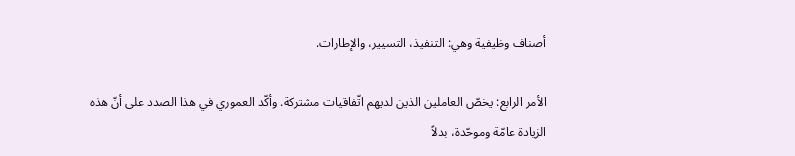أصناف وظيفية وهي: التنفيذ، التسيير، والإطارات.

الأمر الرابع: يخصّ العاملين الذين لديهم اتّفاقيات مشتركة. وأكّد العموري في هذا الصدد على أنّ هذه الزيادة عامّة وموحّدة، بدلاً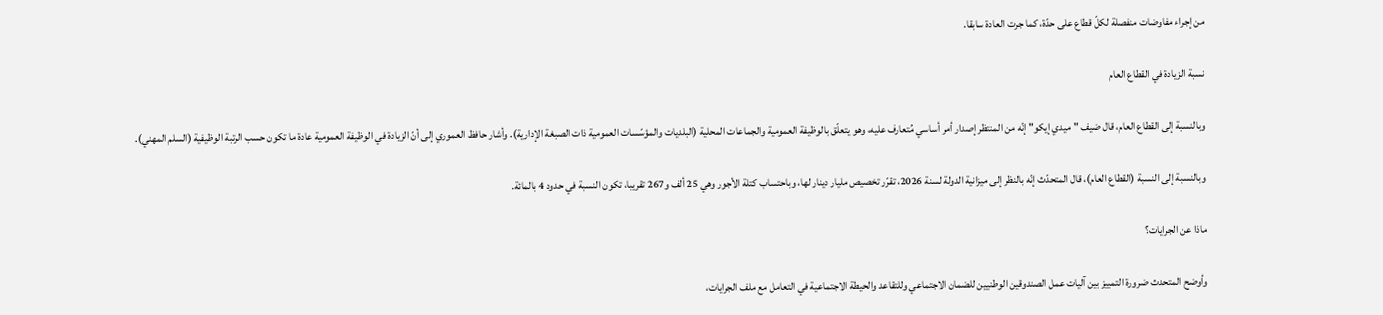من إجراء مفاوضات منفصلة لكلّ قطاع على حدّة، كما جرت العادة سابقا.

نسبة الزيادة في القطاع العام

وبالنسبة إلى القطاع العام، قال ضيف "ميدي إيكو" إنّه من المنتظر إصدار أمر أساسي مُتعارف عليه، وهو يتعلّق بالوظيفة العمومية والجماعات المحلية (البلديات والمؤسّسات العمومية ذات الصبغة الإدارية). وأشار حافظ العموري إلى أنّ الزيادة في الوظيفة العمومية عادة ما تكون حسب الرتبة الوظيفية (السلم المهني).

وبالنسبة إلى النسبة (القطاع العام)، قال المتحدّث إنّه بالنظر إلى ميزانية الدولة لسنة 2026، تقرّر تخصيص مليار دينار لها، وباحتساب كتلة الأجور وهي 25 ألف و267 تقريبا، تكون النسبة في حدود 4 بالمائة.

ماذا عن الجرايات؟

وأوضح المتحدث ضرورة التمييز بين آليات عمل الصندوقين الوطنيين للضمان الاجتماعي وللتقاعد والحيطة الاجتماعية في التعامل مع ملف الجرايات،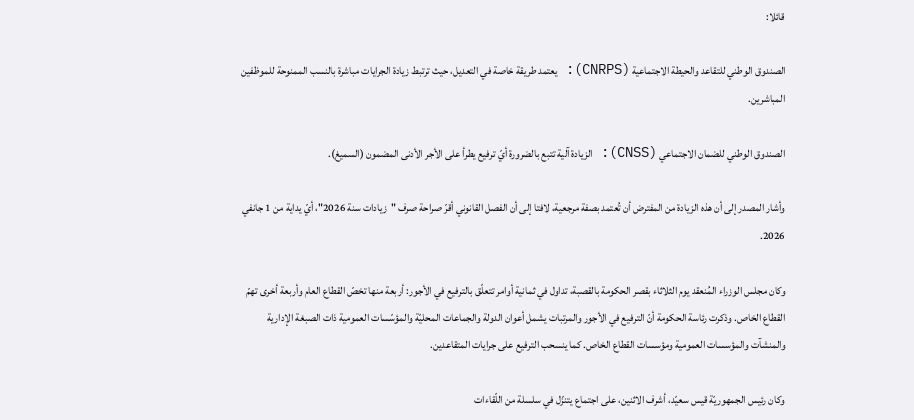قائلا:

الصندوق الوطني للتقاعد والحيطة الاجتماعية (CNRPS): يعتمد طريقة خاصة في التعديل، حيث ترتبط زيادة الجرايات مباشرة بالنسب الممنوحة للموظفين المباشرين.

الصندوق الوطني للضمان الاجتماعي (CNSS): الزيادة آلية تتبع بالضرورة أيّ ترفيع يطرأ على الأجر الأدنى المضمون (السميغ).

وأشار المصدر إلى أن هذه الزيادة من المفترض أن تُعتمد بصفة مرجعية، لافتا إلى أن الفصل القانوني أقرّ صراحة صرف "زيادات سنة 2026"، أيّ يداية من 1 جانفي 2026.

وكان مجلس الوزراء المُنعقد يوم الثلاثاء بقصر الحكومة بالقصبة، تداول في ثمانية أوامر تتعلّق بالترفيع في الأجور: أربعة منها تخصّ القطاع العام وأربعة أخرى تهمّ القطاع الخاص. وذكرت رئاسة الحكومة أنّ الترفيع في الأجور والمرتبات يشمل أعوان الدولة والجماعات المحليّة والمؤسّسات العمومية ذات الصبغة الإدارية والمنشآت والمؤسسات العمومية ومؤسسات القطاع الخاص. كما ينسحب الترفيع على جرايات المتقاعدين.

وكان رئيس الجمهوريّة قيس سعيّد، أشرف الاثنين، على اجتماع يتنزّل في سلسلة من اللّقاءات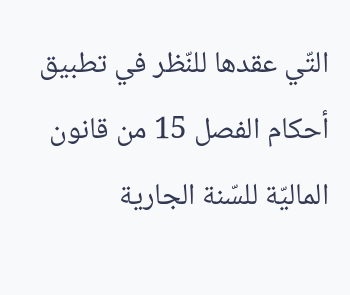التّي عقدها للنّظر في تطبيق أحكام الفصل 15 من قانون الماليّة للسّنة الجارية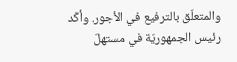والمتعلّق بالترفيع في الأجور. وأكّد رئيس الجمهوريّة في مستهلّ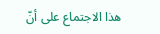هذا الاجتماع على أنّ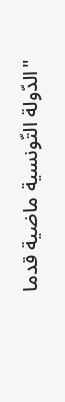"الدّولة التّونسية ماضية قدما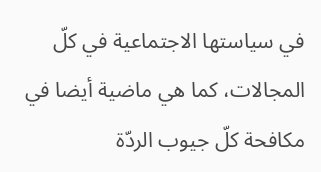في سياستها الاجتماعية في كلّ المجالات، كما هي ماضية أيضا في مكافحة كلّ جيوب الردّة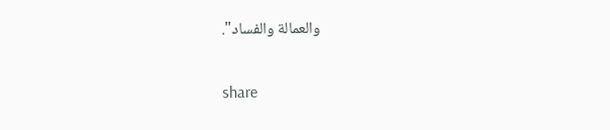والعمالة والفساد".

share